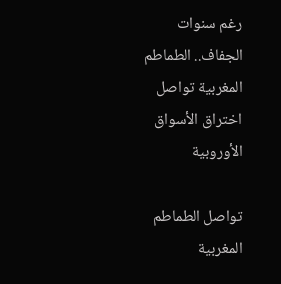رغم سنوات الجفاف.. الطماطم المغربية تواصل اختراق الأسواق الأوروبية

تواصل الطماطم المغربية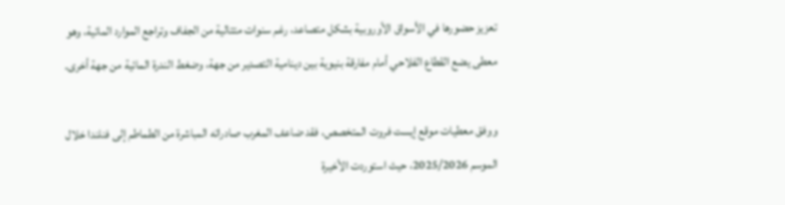تعزيز حضورها في الأسواق الأوروبية بشكل متصاعد، رغم سنوات متتالية من الجفاف وتراجع الموارد المائية، وهو معطى يضع القطاع الفلاحي أمام مفارقة بنيوية بين دينامية التصدير من جهة، وضغط الندرة المائية من جهة أخرى.

ووفق معطيات موقع إيست فروت المتخصص، فقد ضاعف المغرب صادراته المباشرة من الطماطم إلى فنلندا خلال الموسم 2025/2026، حيث استوردت الأخيرة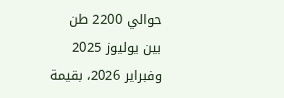حوالي 2200 طن بين يوليوز 2025 وفبراير 2026، بقيمة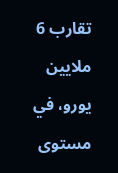تقارب 6 ملايين يورو، في مستوى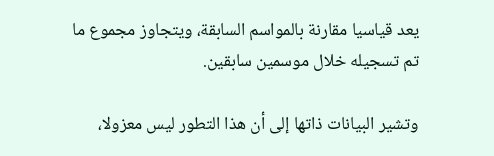يعد قياسيا مقارنة بالمواسم السابقة، ويتجاوز مجموع ما تم تسجيله خلال موسمين سابقين.

وتشير البيانات ذاتها إلى أن هذا التطور ليس معزولا،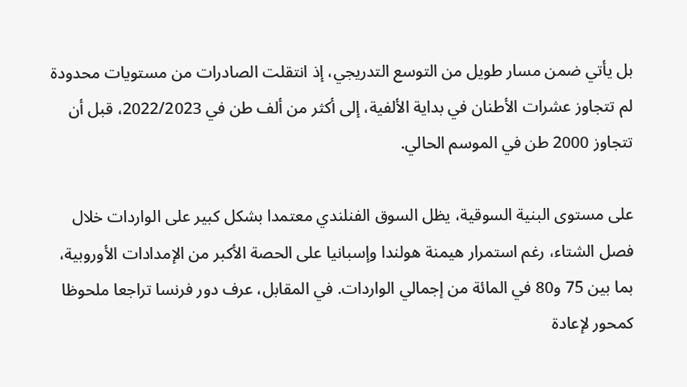بل يأتي ضمن مسار طويل من التوسع التدريجي، إذ انتقلت الصادرات من مستويات محدودة لم تتجاوز عشرات الأطنان في بداية الألفية، إلى أكثر من ألف طن في 2022/2023، قبل أن تتجاوز 2000 طن في الموسم الحالي.

على مستوى البنية السوقية، يظل السوق الفنلندي معتمدا بشكل كبير على الواردات خلال فصل الشتاء، رغم استمرار هيمنة هولندا وإسبانيا على الحصة الأكبر من الإمدادات الأوروبية، بما بين 75 و80 في المائة من إجمالي الواردات. في المقابل، عرف دور فرنسا تراجعا ملحوظا كمحور لإعادة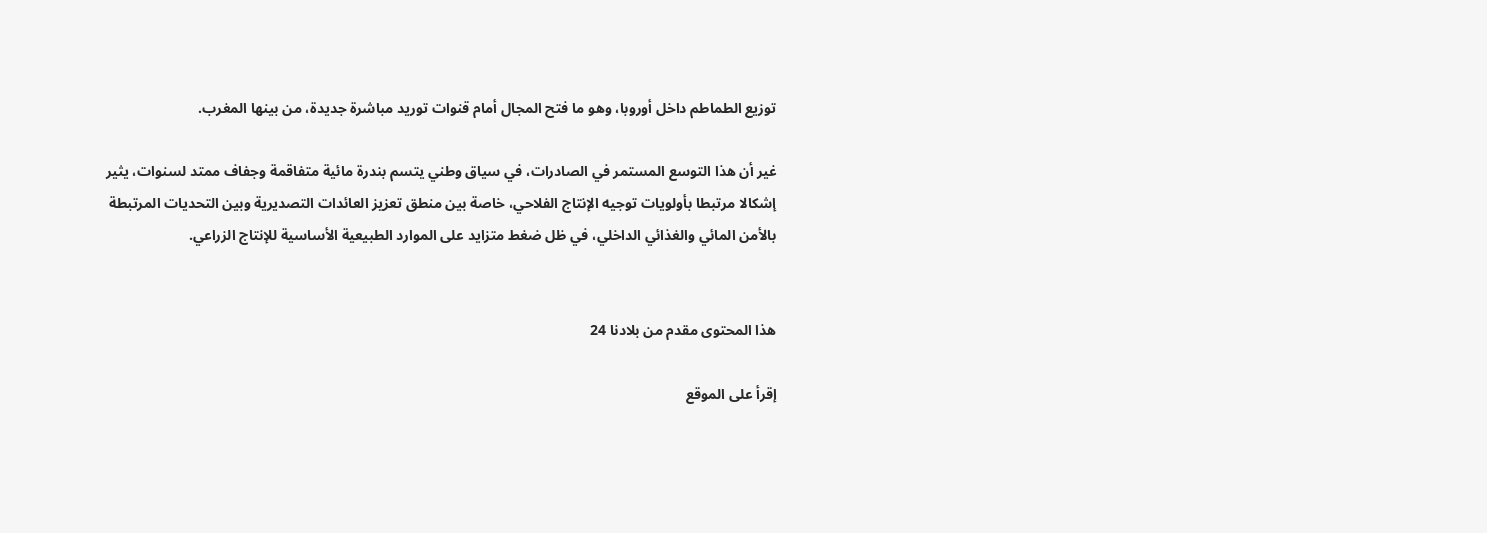توزيع الطماطم داخل أوروبا، وهو ما فتح المجال أمام قنوات توريد مباشرة جديدة، من بينها المغرب.

غير أن هذا التوسع المستمر في الصادرات، في سياق وطني يتسم بندرة مائية متفاقمة وجفاف ممتد لسنوات، يثير إشكالا مرتبطا بأولويات توجيه الإنتاج الفلاحي، خاصة بين منطق تعزيز العائدات التصديرية وبين التحديات المرتبطة بالأمن المائي والغذائي الداخلي، في ظل ضغط متزايد على الموارد الطبيعية الأساسية للإنتاج الزراعي.


هذا المحتوى مقدم من بلادنا 24

إقرأ على الموقع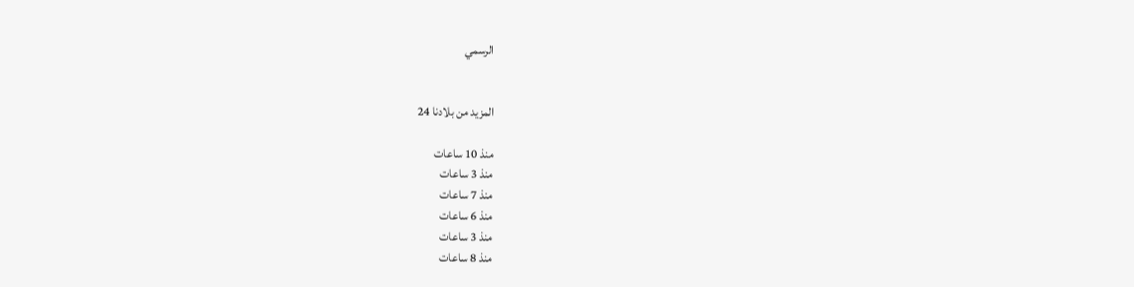الرسمي


المزيد من بلادنا 24

منذ 10 ساعات
منذ 3 ساعات
منذ 7 ساعات
منذ 6 ساعات
منذ 3 ساعات
منذ 8 ساعات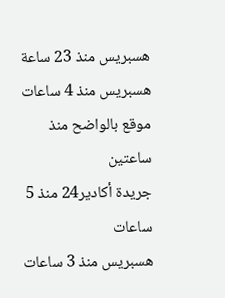هسبريس منذ 23 ساعة
هسبريس منذ 4 ساعات
موقع بالواضح منذ ساعتين
جريدة أكادير24 منذ 5 ساعات
هسبريس منذ 3 ساعات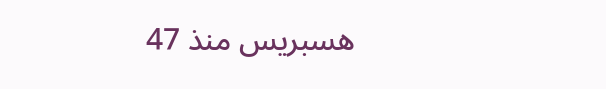هسبريس منذ 47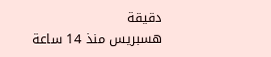دقيقة
هسبريس منذ 14 ساعة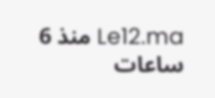Le12.ma منذ 6 ساعات